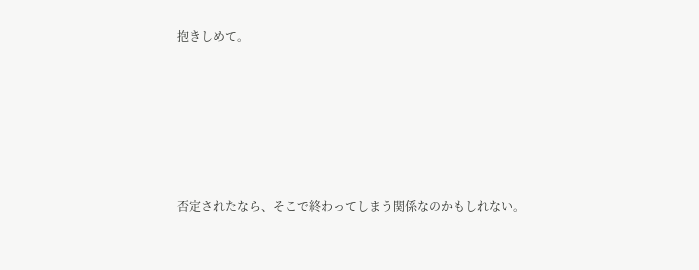抱きしめて。






否定されたなら、そこで終わってしまう関係なのかもしれない。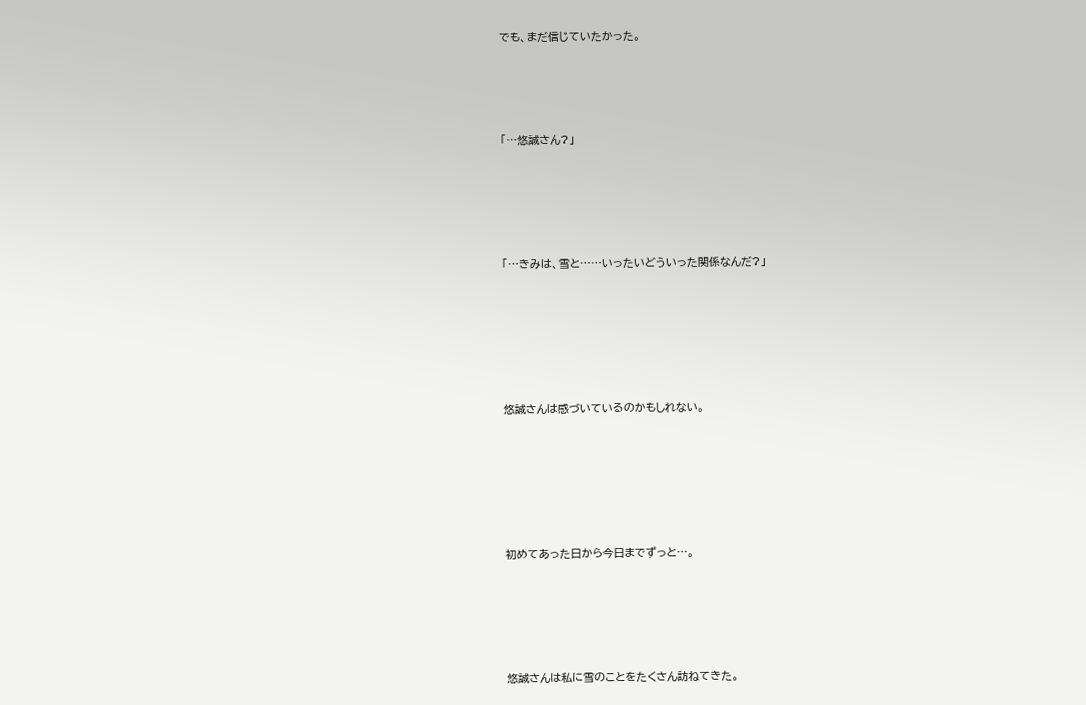でも、まだ信じていたかった。




「…悠誠さん?」





「…きみは、雪と……いったいどういった関係なんだ?」






悠誠さんは感づいているのかもしれない。






初めてあった日から今日までずっと…。





悠誠さんは私に雪のことをたくさん訪ねてきた。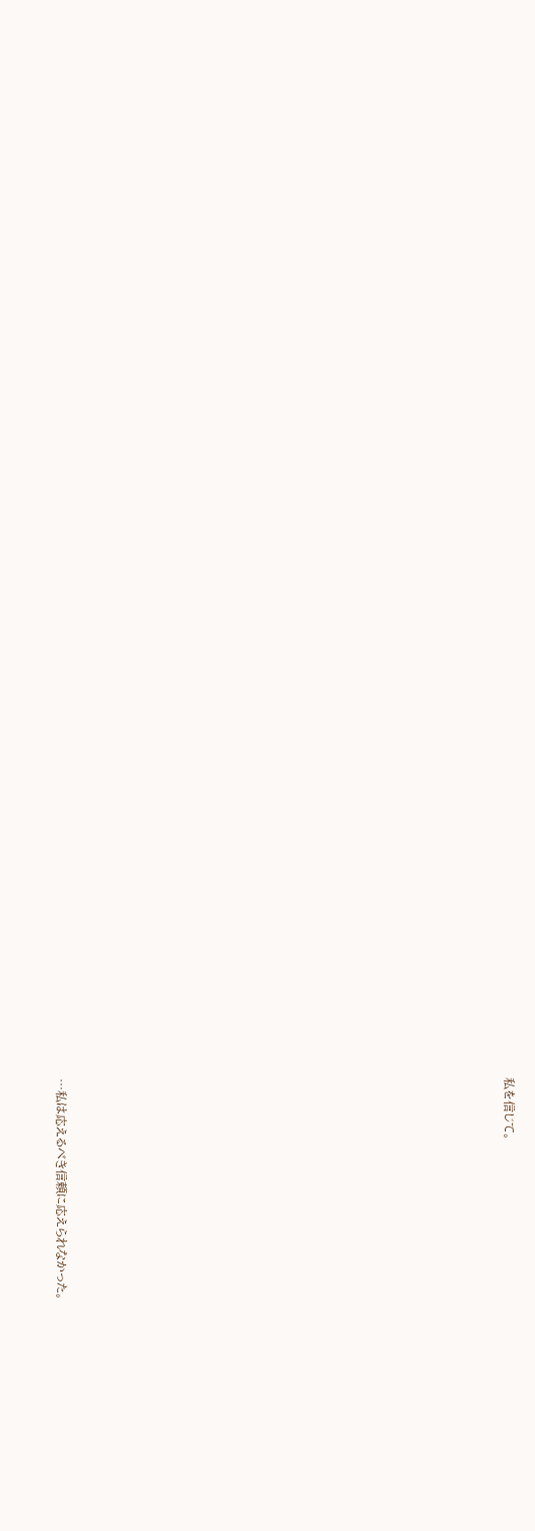私を信じて。


















…私は応えるべき信頼に応えられなかった。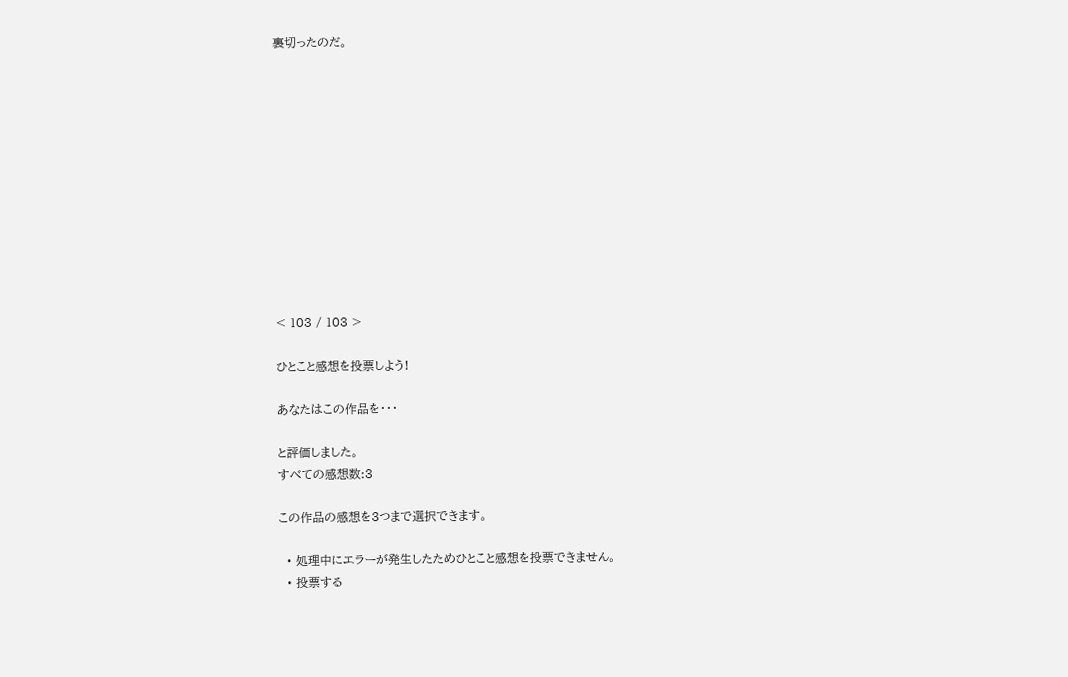裏切ったのだ。












< 103 / 103 >

ひとこと感想を投票しよう!

あなたはこの作品を・・・

と評価しました。
すべての感想数:3

この作品の感想を3つまで選択できます。

  • 処理中にエラーが発生したためひとこと感想を投票できません。
  • 投票する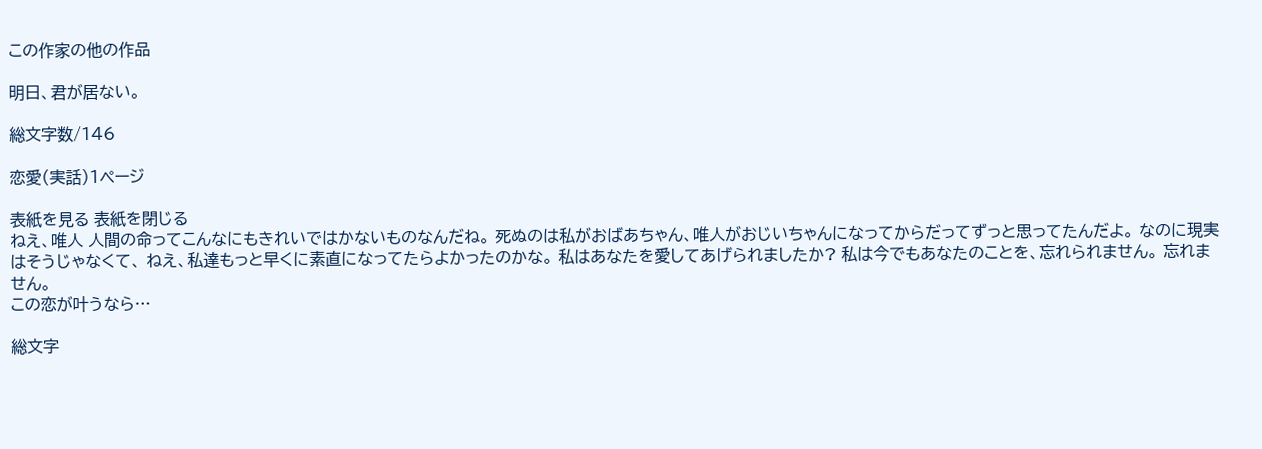この作家の他の作品

明日、君が居ない。

総文字数/146

恋愛(実話)1ページ

表紙を見る 表紙を閉じる
ねえ、唯人 人間の命ってこんなにもきれいではかないものなんだね。 死ぬのは私がおばあちゃん、唯人がおじいちゃんになってからだってずっと思ってたんだよ。 なのに現実はそうじゃなくて、 ねえ、私達もっと早くに素直になってたらよかったのかな。 私はあなたを愛してあげられましたか? 私は今でもあなたのことを、忘れられません。 忘れません。
この恋が叶うなら…

総文字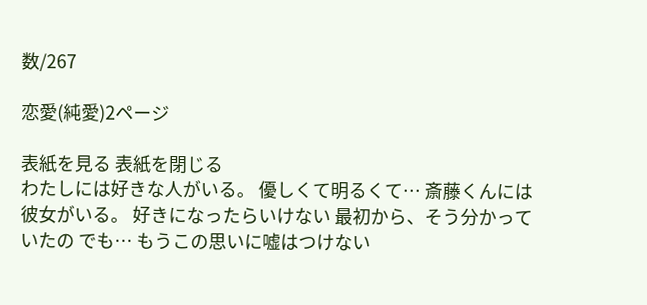数/267

恋愛(純愛)2ページ

表紙を見る 表紙を閉じる
わたしには好きな人がいる。 優しくて明るくて… 斎藤くんには彼女がいる。 好きになったらいけない 最初から、そう分かっていたの でも… もうこの思いに嘘はつけない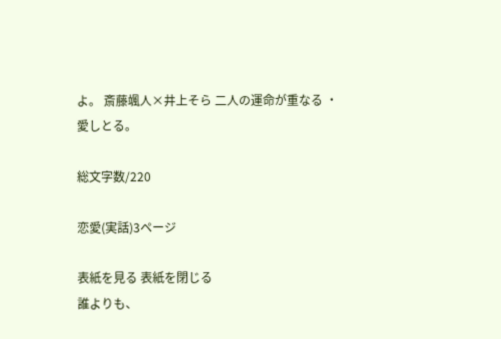よ。 斎藤颯人×井上そら 二人の運命が重なる ・
愛しとる。

総文字数/220

恋愛(実話)3ページ

表紙を見る 表紙を閉じる
誰よりも、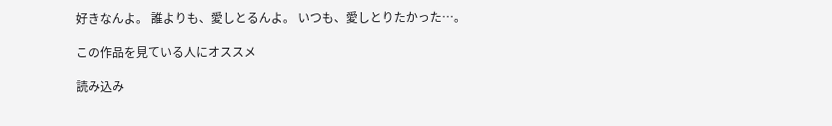好きなんよ。 誰よりも、愛しとるんよ。 いつも、愛しとりたかった…。

この作品を見ている人にオススメ

読み込み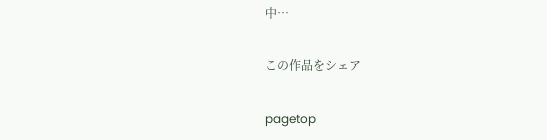中…

この作品をシェア

pagetop